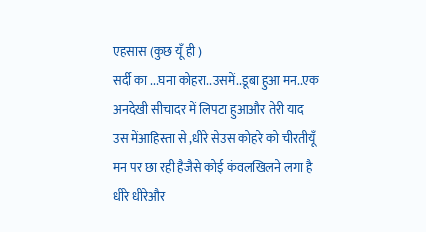एहसास (कुछ यूँ ही )
सर्दी का ...घना कोहरा..उसमें..डूबा हुआ मन..एक अनदेखी सीचादर में लिपटा हुआऔर तेरी याद उस मेंआहिस्ता से ,धीरे सेउस कोहरे को चीरतीयूँ मन पर छा रही हैजैसे कोई कंवलखिलने लगा है धीरे धीरेऔर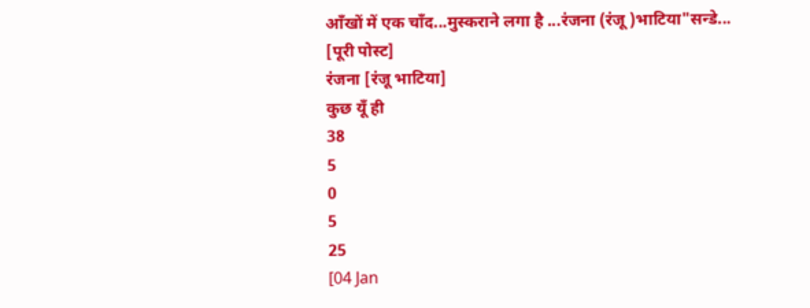आँखों में एक चाँद...मुस्कराने लगा है ...रंजना (रंजू )भाटिया"सन्डे...
[पूरी पोस्ट]
रंजना [रंजू भाटिया]
कुछ यूँ ही
38
5
0
5
25
[04 Jan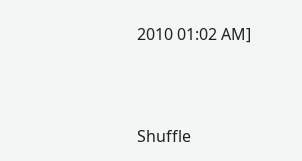2010 01:02 AM]



Shuffle